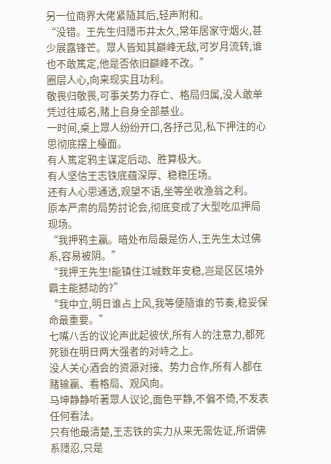另一位商界大佬紧隨其后,轻声附和。
“没错。王先生归隱市井太久,常年居家守烟火,甚少展露锋芒。眾人皆知其巔峰无敌,可岁月流转,谁也不敢篤定,他是否依旧巔峰不改。”
圈层人心,向来现实且功利。
敬畏归敬畏,可事关势力存亡、格局归属,没人敢单凭过往威名,赌上自身全部基业。
一时间,桌上眾人纷纷开口,各抒己见,私下押注的心思彻底摆上檯面。
有人篤定鸦主谋定后动、胜算极大。
有人坚信王志铁底蕴深厚、稳稳压场。
还有人心思通透,观望不语,坐等坐收渔翁之利。
原本严肃的局势討论会,彻底变成了大型吃瓜押局现场。
“我押鸦主贏。暗处布局最是伤人,王先生太过佛系,容易被阴。”
“我押王先生!能镇住江城数年安稳,岂是区区境外霸主能撼动的?”
“我中立,明日谁占上风,我等便隨谁的节奏,稳妥保命最重要。”
七嘴八舌的议论声此起彼伏,所有人的注意力,都死死锁在明日两大强者的对峙之上。
没人关心酒会的资源对接、势力合作,所有人都在赌输贏、看格局、观风向。
马坤静静听著眾人议论,面色平静,不偏不倚,不发表任何看法。
只有他最清楚,王志铁的实力从来无需佐证,所谓佛系隱忍,只是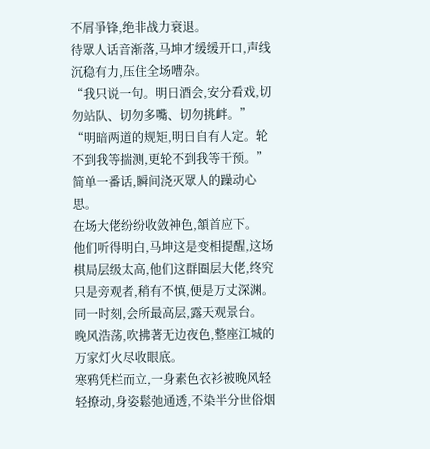不屑爭锋,绝非战力衰退。
待眾人话音渐落,马坤才缓缓开口,声线沉稳有力,压住全场嘈杂。
“我只说一句。明日酒会,安分看戏,切勿站队、切勿多嘴、切勿挑衅。”
“明暗两道的规矩,明日自有人定。轮不到我等揣测,更轮不到我等干预。”
简单一番话,瞬间浇灭眾人的躁动心思。
在场大佬纷纷收敛神色,頷首应下。
他们听得明白,马坤这是变相提醒,这场棋局层级太高,他们这群圈层大佬,终究只是旁观者,稍有不慎,便是万丈深渊。
同一时刻,会所最高层,露天观景台。
晚风浩荡,吹拂著无边夜色,整座江城的万家灯火尽收眼底。
寒鸦凭栏而立,一身素色衣衫被晚风轻轻撩动,身姿鬆弛通透,不染半分世俗烟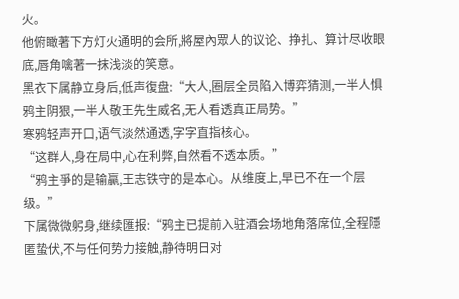火。
他俯瞰著下方灯火通明的会所,將屋內眾人的议论、挣扎、算计尽收眼底,唇角噙著一抹浅淡的笑意。
黑衣下属静立身后,低声復盘:“大人,圈层全员陷入博弈猜测,一半人惧鸦主阴狠,一半人敬王先生威名,无人看透真正局势。”
寒鸦轻声开口,语气淡然通透,字字直指核心。
“这群人,身在局中,心在利弊,自然看不透本质。”
“鸦主爭的是输贏,王志铁守的是本心。从维度上,早已不在一个层级。”
下属微微躬身,继续匯报:“鸦主已提前入驻酒会场地角落席位,全程隱匿蛰伏,不与任何势力接触,静待明日对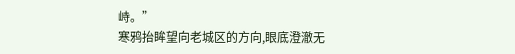峙。”
寒鸦抬眸望向老城区的方向,眼底澄澈无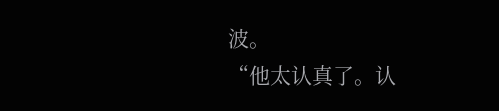波。
“他太认真了。认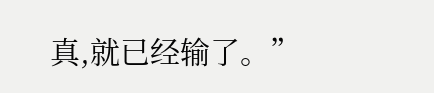真,就已经输了。”